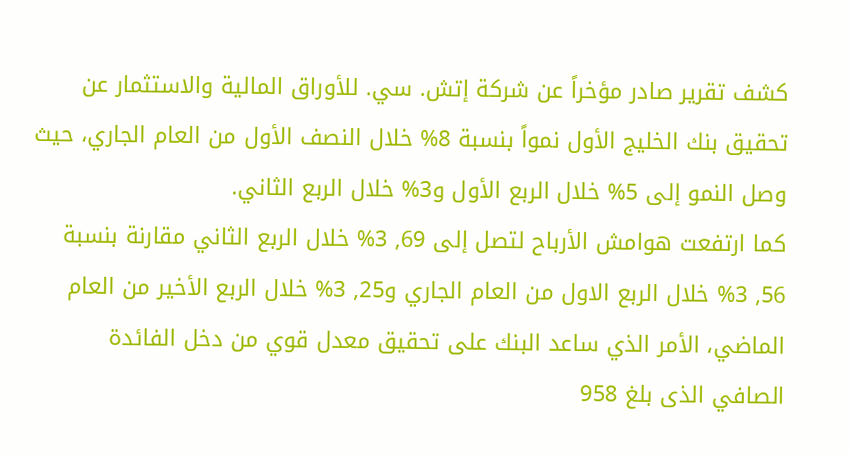كشف تقرير صادر مؤخراً عن شركة إتش. سي. للأوراق المالية والاستثمار عن تحقيق بنك الخليج الأول نمواً بنسبة 8% خلال النصف الأول من العام الجاري، حيث وصل النمو إلى 5% خلال الربع الأول و3% خلال الربع الثاني.
كما ارتفعت هوامش الأرباح لتصل إلى 69, 3% خلال الربع الثاني مقارنة بنسبة 56, 3% خلال الربع الاول من العام الجاري و25, 3% خلال الربع الأخير من العام الماضي، الأمر الذي ساعد البنك على تحقيق معدل قوي من دخل الفائدة الصافي الذى بلغ 958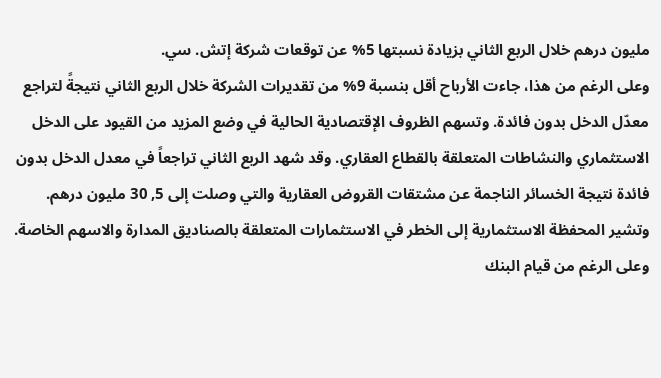مليون درهم خلال الربع الثاني بزيادة نسبتها 5% عن توقعات شركة إتش. سي.
وعلى الرغم من هذا، جاءت الأرباح أقل بنسبة 9% من تقديرات الشركة خلال الربع الثاني نتيجةً لتراجع معدّل الدخل بدون فائدة. وتسهم الظروف الإقتصادية الحالية في وضع المزيد من القيود على الدخل الاستثماري والنشاطات المتعلقة بالقطاع العقاري. وقد شهد الربع الثاني تراجعاً في معدل الدخل بدون فائدة نتيجة الخسائر الناجمة عن مشتقات القروض العقارية والتي وصلت إلى 5, 30 مليون درهم.
وتشير المحفظة الاستثمارية إلى الخطر في الاستثمارات المتعلقة بالصناديق المدارة والاسهم الخاصة. وعلى الرغم من قيام البنك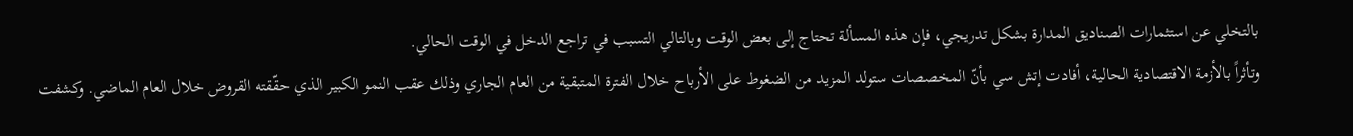بالتخلي عن استثمارات الصناديق المدارة بشكل تدريجي، فإن هذه المسألة تحتاج إلى بعض الوقت وبالتالي التسبب في تراجع الدخل في الوقت الحالي.
وتأثراً بالأزمة الاقتصادية الحالية، أفادت إتش سي بأنّ المخصصات ستولد المزيد من الضغوط على الأرباح خلال الفترة المتبقية من العام الجاري وذلك عقب النمو الكبير الذي حقّقته القروض خلال العام الماضي. وكشفت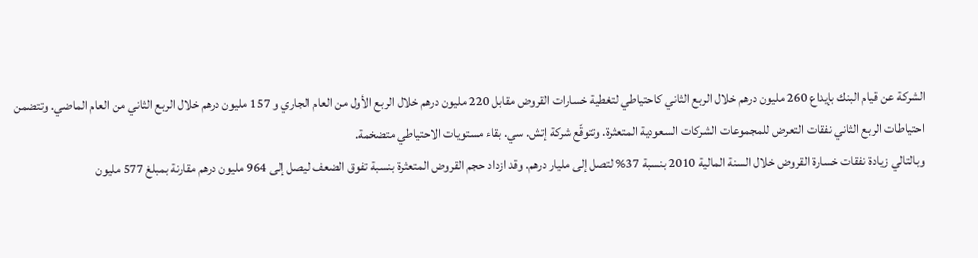الشركة عن قيام البنك بإيداع 260 مليون درهم خلال الربع الثاني كاحتياطي لتغطية خسارات القروض مقابل 220 مليون درهم خلال الربع الأول من العام الجاري و 157 مليون درهم خلال الربع الثاني من العام الماضي. وتتضمن احتياطات الربع الثاني نفقات التعرض للمجموعات الشركات السعودية المتعثرة. وتتوقّع شركة إتش. سي. بقاء مستويات الاحتياطي متضخمة.
وبالتالي زيادة نفقات خسارة القروض خلال السنة المالية 2010 بنسبة 37% لتصل إلى مليار درهم. وقد ازداد حجم القروض المتعثرة بنسبة تفوق الضعف ليصل إلى 964 مليون درهم مقارنة بمبلغ 577 مليون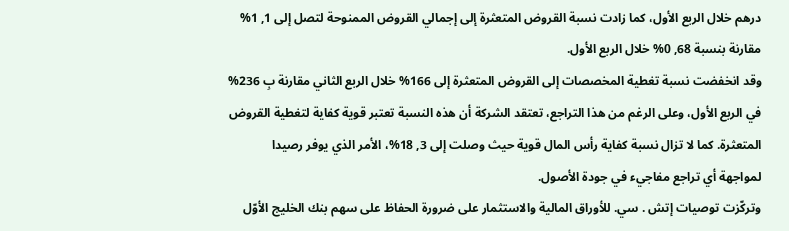درهم خلال الربع الأول، كما زادت نسبة القروض المتعثرة إلى إجمالي القروض الممنوحة لتصل إلى 1, 1% مقارنة بنسبة 68, 0% خلال الربع الأول.
وقد انخفضت نسبة تغطية المخصصات إلى القروض المتعثرة إلى 166% خلال الربع الثاني مقارنة بِ 236% في الربع الأول، وعلى الرغم من هذا التراجع، تعتقد الشركة أن هذه النسبة تعتبر قوية كفاية لتغطية القروض المتعثرة. كما لا تزال نسبة كفاية رأس المال قوية حيث وصلت إلى 3, 18%، الأمر الذي يوفر رصيدا لمواجهة أي تراجع مفاجيء في جودة الأصول.
وتركّزت توصيات إتش . سي. للأوراق المالية والاستثمار على ضرورة الحفاظ على سهم بنك الخليج الأوّل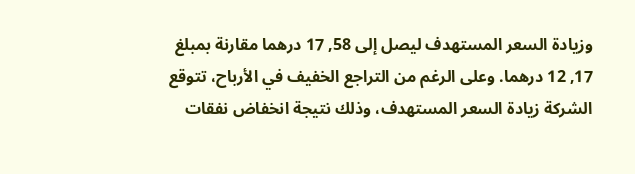وزيادة السعر المستهدف ليصل إلى 58, 17 درهما مقارنة بمبلغ 17, 12 درهما. وعلى الرغم من التراجع الخفيف في الأرباح، تتوقع الشركة زيادة السعر المستهدف، وذلك نتيجة انخفاض نفقات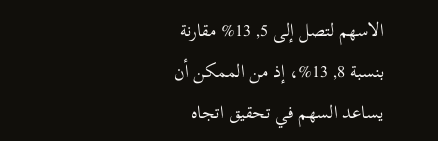الاسهم لتصل إلى 5, 13% مقارنة بنسبة 8, 13%، إذ من الممكن أن يساعد السهم في تحقيق اتجاه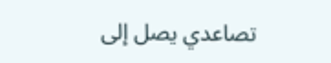تصاعدي يصل إلى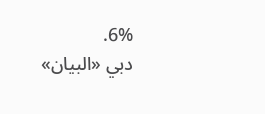6%.
دبي «البيان»